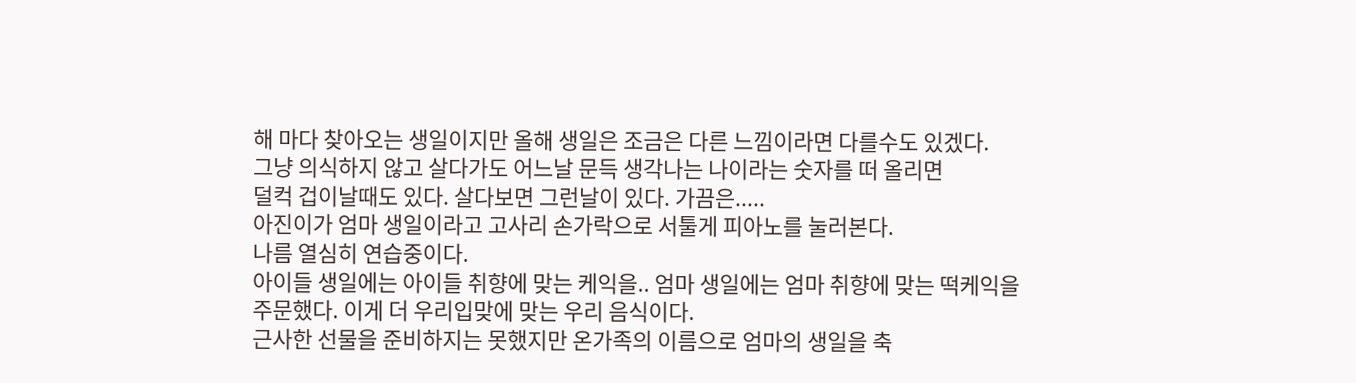해 마다 찾아오는 생일이지만 올해 생일은 조금은 다른 느낌이라면 다를수도 있겠다.
그냥 의식하지 않고 살다가도 어느날 문득 생각나는 나이라는 숫자를 떠 올리면
덜컥 겁이날때도 있다. 살다보면 그런날이 있다. 가끔은.....
아진이가 엄마 생일이라고 고사리 손가락으로 서툴게 피아노를 눌러본다.
나름 열심히 연습중이다.
아이들 생일에는 아이들 취향에 맞는 케익을.. 엄마 생일에는 엄마 취향에 맞는 떡케익을
주문했다. 이게 더 우리입맞에 맞는 우리 음식이다.
근사한 선물을 준비하지는 못했지만 온가족의 이름으로 엄마의 생일을 축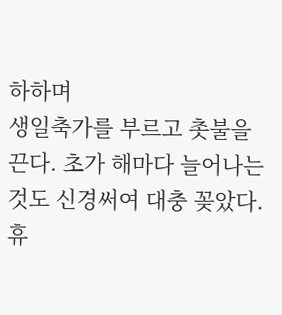하하며
생일축가를 부르고 촛불을 끈다. 초가 해마다 늘어나는것도 신경써여 대충 꽂았다.
휴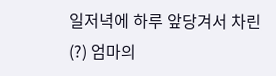일저녁에 하루 앞당겨서 차린(?) 엄마의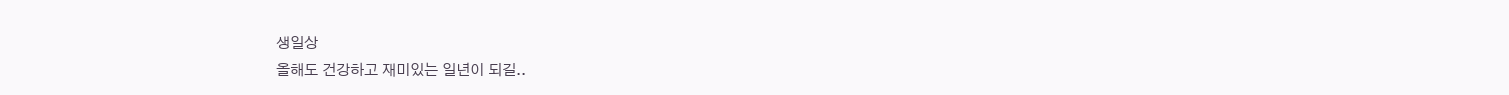생일상
올해도 건강하고 재미있는 일년이 되길..